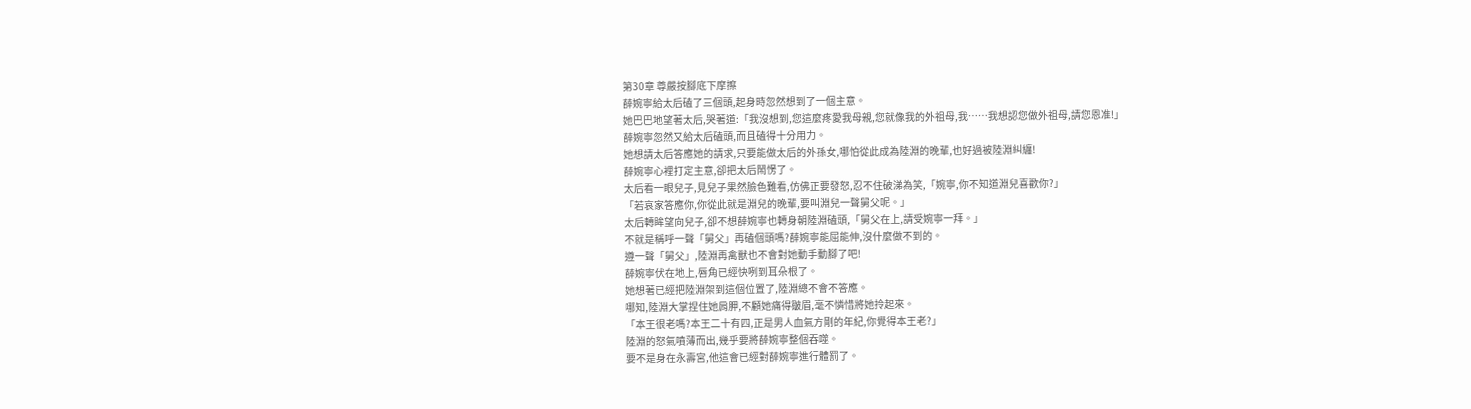第30章 尊嚴按腳底下摩擦
薛婉寧給太后磕了三個頭,起身時忽然想到了一個主意。
她巴巴地望著太后,哭著道:「我沒想到,您這麼疼愛我母親,您就像我的外祖母,我……我想認您做外祖母,請您恩准!」
薛婉寧忽然又給太后磕頭,而且磕得十分用力。
她想請太后答應她的請求,只要能做太后的外孫女,哪怕從此成為陸淵的晚輩,也好過被陸淵糾纏!
薛婉寧心裡打定主意,卻把太后鬧愣了。
太后看一眼兒子,見兒子果然臉色難看,仿佛正要發怒,忍不住破涕為笑,「婉寧,你不知道淵兒喜歡你?」
「若哀家答應你,你從此就是淵兒的晚輩,要叫淵兒一聲舅父呢。」
太后轉眸望向兒子,卻不想薛婉寧也轉身朝陸淵磕頭,「舅父在上,請受婉寧一拜。」
不就是稱呼一聲「舅父」再磕個頭嗎?薛婉寧能屈能伸,沒什麼做不到的。
遵一聲「舅父」,陸淵再禽獸也不會對她動手動腳了吧!
薛婉寧伏在地上,唇角已經快咧到耳朵根了。
她想著已經把陸淵架到這個位置了,陸淵總不會不答應。
哪知,陸淵大掌捏住她肩胛,不顧她痛得皺眉,毫不憐惜將她拎起來。
「本王很老嗎?本王二十有四,正是男人血氣方剛的年紀,你覺得本王老?」
陸淵的怒氣噴薄而出,幾乎要將薛婉寧整個吞噬。
要不是身在永壽宮,他這會已經對薛婉寧進行體罰了。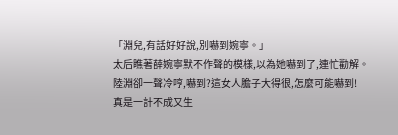「淵兒,有話好好說,別嚇到婉寧。」
太后瞧著薛婉寧默不作聲的模樣,以為她嚇到了,連忙勸解。
陸淵卻一聲冷哼,嚇到?這女人膽子大得很,怎麼可能嚇到!
真是一計不成又生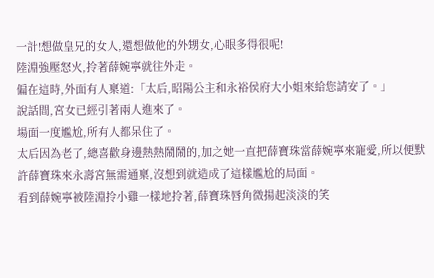一計!想做皇兄的女人,還想做他的外甥女,心眼多得很呢!
陸淵強壓怒火,拎著薛婉寧就往外走。
偏在這時,外面有人稟道:「太后,昭陽公主和永裕侯府大小姐來給您請安了。」
說話間,宮女已經引著兩人進來了。
場面一度尷尬,所有人都呆住了。
太后因為老了,總喜歡身邊熱熱鬧鬧的,加之她一直把薛寶珠當薛婉寧來寵愛,所以便默許薛寶珠來永壽宮無需通稟,沒想到就造成了這樣尷尬的局面。
看到薛婉寧被陸淵拎小雞一樣地拎著,薛寶珠唇角微揚起淡淡的笑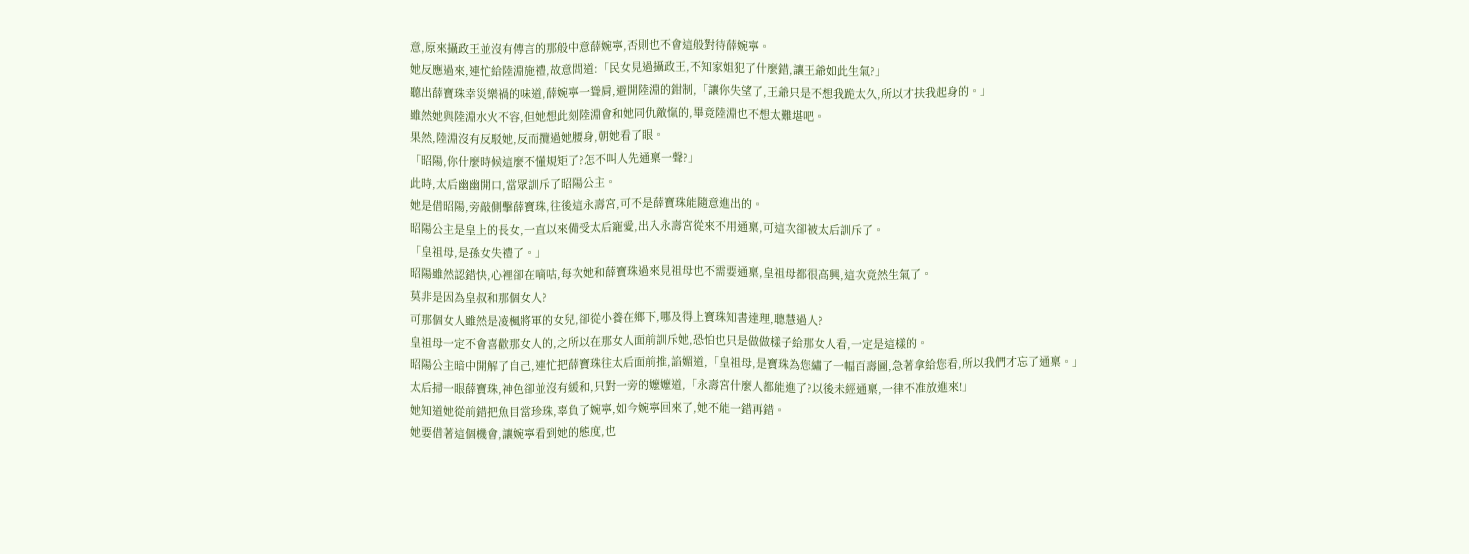意,原來攝政王並沒有傳言的那般中意薛婉寧,否則也不會這般對待薛婉寧。
她反應過來,連忙給陸淵施禮,故意問道:「民女見過攝政王,不知家姐犯了什麼錯,讓王爺如此生氣?」
聽出薛寶珠幸災樂禍的味道,薛婉寧一聳肩,避開陸淵的鉗制,「讓你失望了,王爺只是不想我跪太久,所以才扶我起身的。」
雖然她與陸淵水火不容,但她想此刻陸淵會和她同仇敵愾的,畢竟陸淵也不想太難堪吧。
果然,陸淵沒有反駁她,反而攬過她腰身,朝她看了眼。
「昭陽,你什麼時候這麼不懂規矩了?怎不叫人先通稟一聲?」
此時,太后幽幽開口,當眾訓斥了昭陽公主。
她是借昭陽,旁敲側擊薛寶珠,往後這永壽宮,可不是薛寶珠能隨意進出的。
昭陽公主是皇上的長女,一直以來備受太后寵愛,出入永壽宮從來不用通稟,可這次卻被太后訓斥了。
「皇祖母,是孫女失禮了。」
昭陽雖然認錯快,心裡卻在嘀咕,每次她和薛寶珠過來見祖母也不需要通稟,皇祖母都很高興,這次竟然生氣了。
莫非是因為皇叔和那個女人?
可那個女人雖然是凌楓將軍的女兒,卻從小養在鄉下,哪及得上寶珠知書達理,聰慧過人?
皇祖母一定不會喜歡那女人的,之所以在那女人面前訓斥她,恐怕也只是做做樣子給那女人看,一定是這樣的。
昭陽公主暗中開解了自己,連忙把薛寶珠往太后面前推,諂媚道,「皇祖母,是寶珠為您繡了一幅百壽圖,急著拿給您看,所以我們才忘了通稟。」
太后掃一眼薛寶珠,神色卻並沒有緩和,只對一旁的嬤嬤道,「永壽宮什麼人都能進了?以後未經通稟,一律不准放進來!」
她知道她從前錯把魚目當珍珠,辜負了婉寧,如今婉寧回來了,她不能一錯再錯。
她要借著這個機會,讓婉寧看到她的態度,也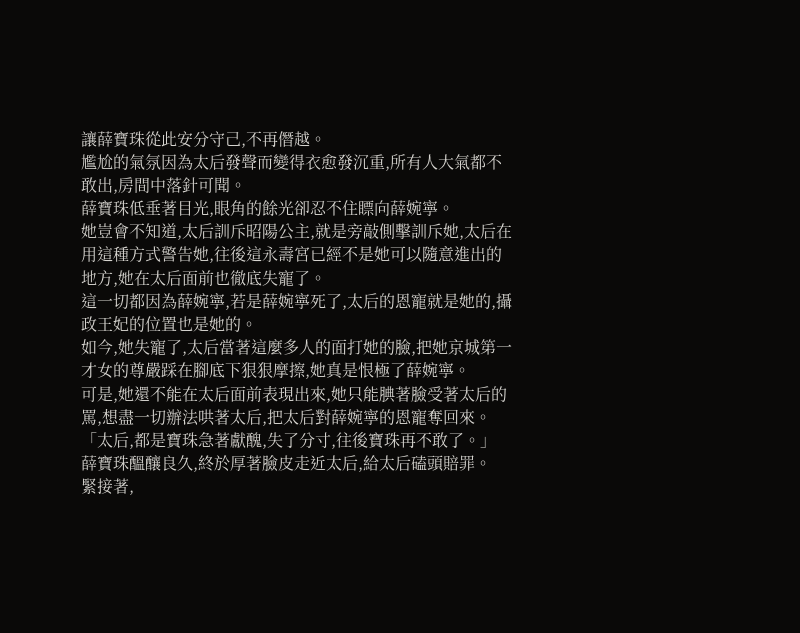讓薛寶珠從此安分守己,不再僭越。
尷尬的氣氛因為太后發聲而變得衣愈發沉重,所有人大氣都不敢出,房間中落針可聞。
薛寶珠低垂著目光,眼角的餘光卻忍不住瞟向薛婉寧。
她豈會不知道,太后訓斥昭陽公主,就是旁敲側擊訓斥她,太后在用這種方式警告她,往後這永壽宮已經不是她可以隨意進出的地方,她在太后面前也徹底失寵了。
這一切都因為薛婉寧,若是薛婉寧死了,太后的恩寵就是她的,攝政王妃的位置也是她的。
如今,她失寵了,太后當著這麼多人的面打她的臉,把她京城第一才女的尊嚴踩在腳底下狠狠摩擦,她真是恨極了薛婉寧。
可是,她還不能在太后面前表現出來,她只能腆著臉受著太后的罵,想盡一切辦法哄著太后,把太后對薛婉寧的恩寵奪回來。
「太后,都是寶珠急著獻醜,失了分寸,往後寶珠再不敢了。」
薛寶珠醞釀良久,終於厚著臉皮走近太后,給太后磕頭賠罪。
緊接著,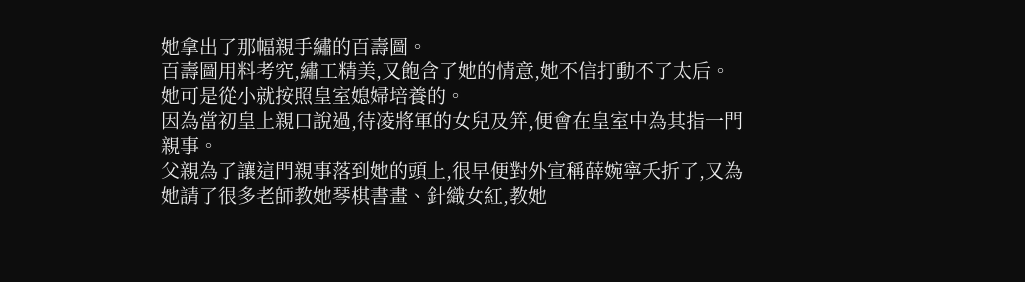她拿出了那幅親手繡的百壽圖。
百壽圖用料考究,繡工精美,又飽含了她的情意,她不信打動不了太后。
她可是從小就按照皇室媳婦培養的。
因為當初皇上親口說過,待凌將軍的女兒及笄,便會在皇室中為其指一門親事。
父親為了讓這門親事落到她的頭上,很早便對外宣稱薛婉寧夭折了,又為她請了很多老師教她琴棋書畫、針織女紅,教她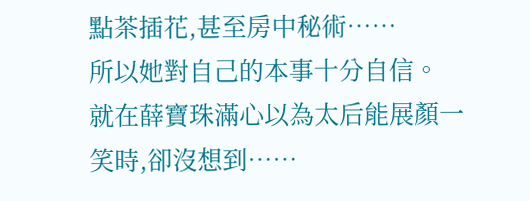點茶插花,甚至房中秘術……
所以她對自己的本事十分自信。
就在薛寶珠滿心以為太后能展顏一笑時,卻沒想到……